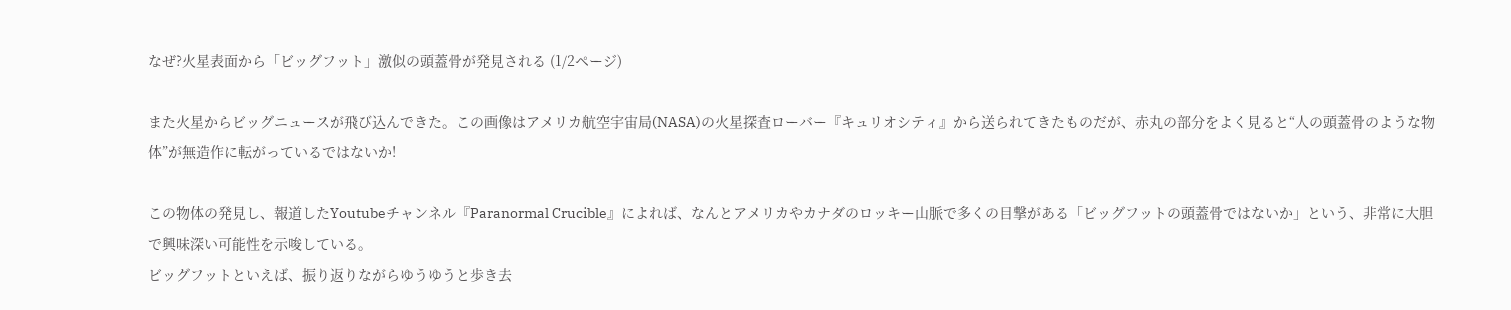なぜ?火星表面から「ビッグフット」激似の頭蓋骨が発見される (1/2ページ)

また火星からビッグニュースが飛び込んできた。この画像はアメリカ航空宇宙局(NASA)の火星探査ローバー『キュリオシティ』から送られてきたものだが、赤丸の部分をよく見ると“人の頭蓋骨のような物体”が無造作に転がっているではないか!

この物体の発見し、報道したYoutubeチャンネル『Paranormal Crucible』によれば、なんとアメリカやカナダのロッキー山脈で多くの目撃がある「ビッグフットの頭蓋骨ではないか」という、非常に大胆で興味深い可能性を示唆している。
ビッグフットといえば、振り返りながらゆうゆうと歩き去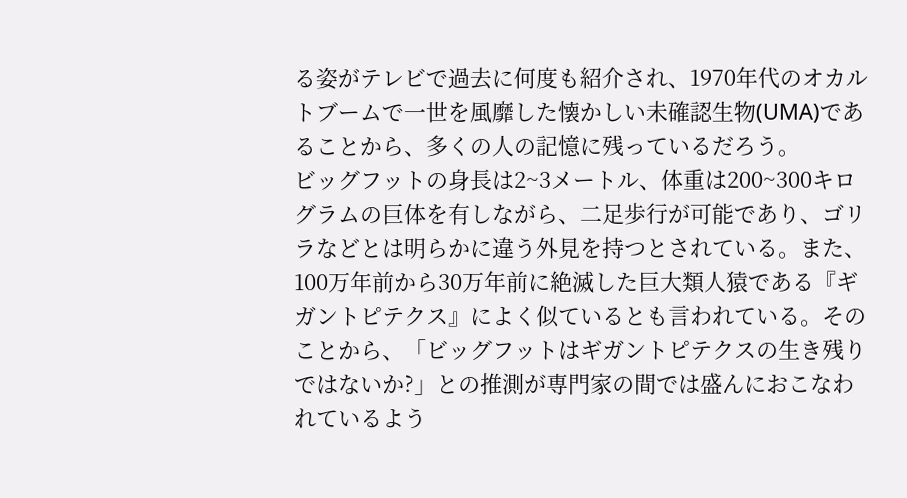る姿がテレビで過去に何度も紹介され、1970年代のオカルトブームで一世を風靡した懐かしい未確認生物(UMA)であることから、多くの人の記憶に残っているだろう。
ビッグフットの身長は2~3メートル、体重は200~300キログラムの巨体を有しながら、二足歩行が可能であり、ゴリラなどとは明らかに違う外見を持つとされている。また、100万年前から30万年前に絶滅した巨大類人猿である『ギガントピテクス』によく似ているとも言われている。そのことから、「ビッグフットはギガントピテクスの生き残りではないか?」との推測が専門家の間では盛んにおこなわれているよう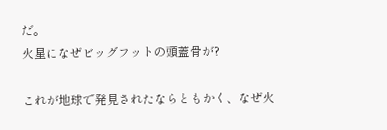だ。
火星になぜビッグフットの頭蓋骨が?

これが地球で発見されたならともかく、なぜ火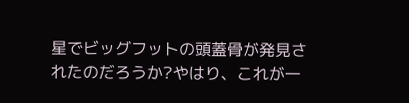星でビッグフットの頭蓋骨が発見されたのだろうか?やはり、これが一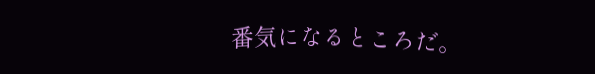番気になるところだ。